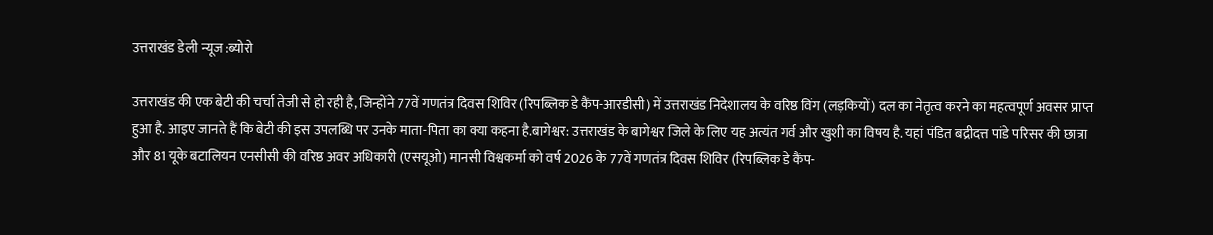उत्तराखंड डेली न्यूज :ब्योरो

उत्तराखंड की एक बेटी की चर्चा तेजी से हो रही है, जिन्होंने 77वें गणतंत्र दिवस शिविर (रिपब्लिक डे कैंप-आरडीसी) में उत्तराखंड निदेशालय के वरिष्ठ विंग (लड़कियों) दल का नेतृत्व करने का महत्वपूर्ण अवसर प्राप्त हुआ है. आइए जानते हैं कि बेटी की इस उपलब्धि पर उनके माता-पिता का क्या कहना है.बागेश्वर: उत्तराखंड के बागेश्वर जिले के लिए यह अत्यंत गर्व और खुशी का विषय है. यहां पंडित बद्रीदत्त पांडे परिसर की छात्रा और 81 यूके बटालियन एनसीसी की वरिष्ठ अवर अधिकारी (एसयूओ) मानसी विश्वकर्मा को वर्ष 2026 के 77वें गणतंत्र दिवस शिविर (रिपब्लिक डे कैंप-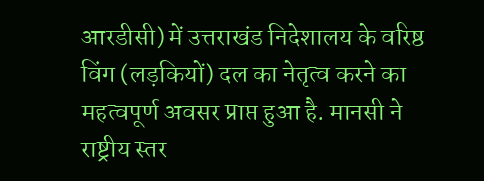आरडीसी) में उत्तराखंड निदेशालय के वरिष्ठ विंग (लड़कियों) दल का नेतृत्व करने का महत्वपूर्ण अवसर प्राप्त हुआ है. मानसी ने राष्ट्रीय स्तर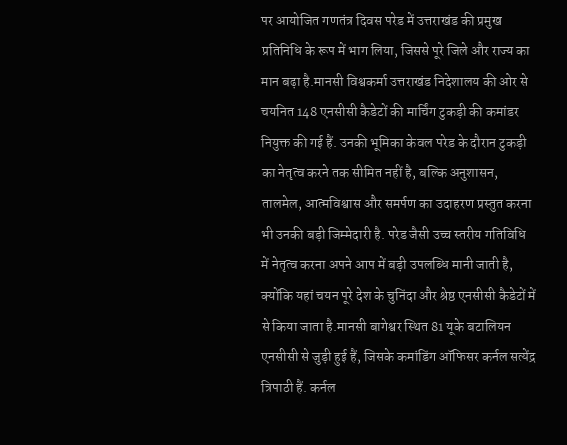पर आयोजित गणतंत्र दिवस परेड में उत्तराखंड की प्रमुख प्रतिनिधि के रूप में भाग लिया, जिससे पूरे जिले और राज्य का मान बढ़ा है.मानसी विश्वकर्मा उत्तराखंड निदेशालय की ओर से चयनित 148 एनसीसी कैडेटों की मार्चिंग टुकड़ी की कमांडर नियुक्त की गई हैं. उनकी भूमिका केवल परेड के दौरान टुकड़ी का नेतृत्व करने तक सीमित नहीं है, बल्कि अनुशासन, तालमेल, आत्मविश्वास और समर्पण का उदाहरण प्रस्तुत करना भी उनकी बड़ी जिम्मेदारी है. परेड जैसी उच्च स्तरीय गतिविधि में नेतृत्व करना अपने आप में बड़ी उपलब्धि मानी जाती है, क्योंकि यहां चयन पूरे देश के चुनिंदा और श्रेष्ठ एनसीसी कैडेटों में से किया जाता है.मानसी बागेश्वर स्थित 81 यूके बटालियन एनसीसी से जुड़ी हुई हैं, जिसके कमांडिंग ऑफिसर कर्नल सत्येंद्र त्रिपाठी हैं. कर्नल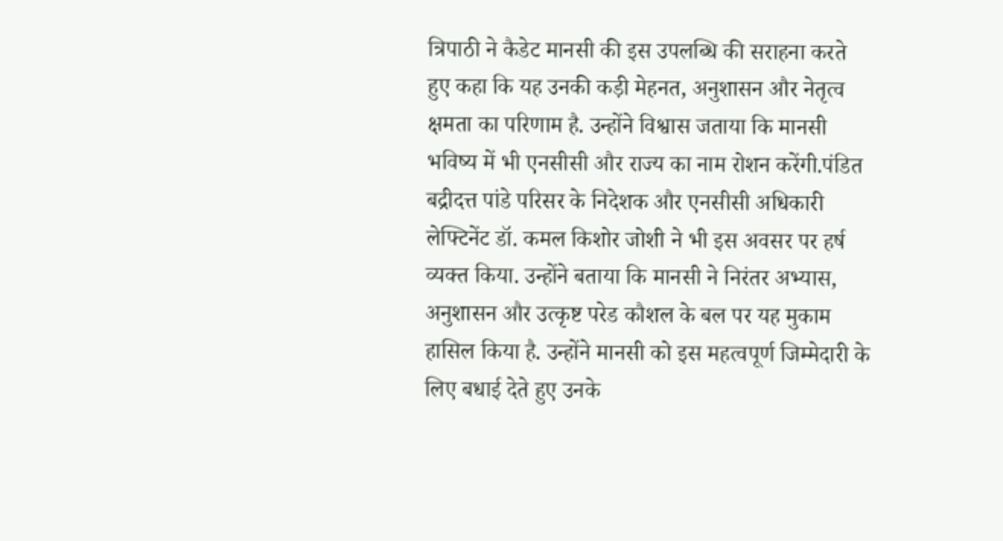त्रिपाठी ने कैडेट मानसी की इस उपलब्धि की सराहना करते हुए कहा कि यह उनकी कड़ी मेहनत, अनुशासन और नेतृत्व क्षमता का परिणाम है. उन्होंने विश्वास जताया कि मानसी भविष्य में भी एनसीसी और राज्य का नाम रोशन करेंगी.पंडित बद्रीदत्त पांडे परिसर के निदेशक और एनसीसी अधिकारी लेफ्टिनेंट डॉ. कमल किशोर जोशी ने भी इस अवसर पर हर्ष व्यक्त किया. उन्होंने बताया कि मानसी ने निरंतर अभ्यास, अनुशासन और उत्कृष्ट परेड कौशल के बल पर यह मुकाम हासिल किया है. उन्होंने मानसी को इस महत्वपूर्ण जिम्मेदारी के लिए बधाई देते हुए उनके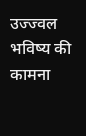उज्ज्वल भविष्य की कामना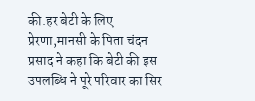की.हर बेटी के लिए प्रेरणा,मानसी के पिता चंदन प्रसाद ने कहा कि बेटी की इस उपलब्धि ने पूरे परिवार का सिर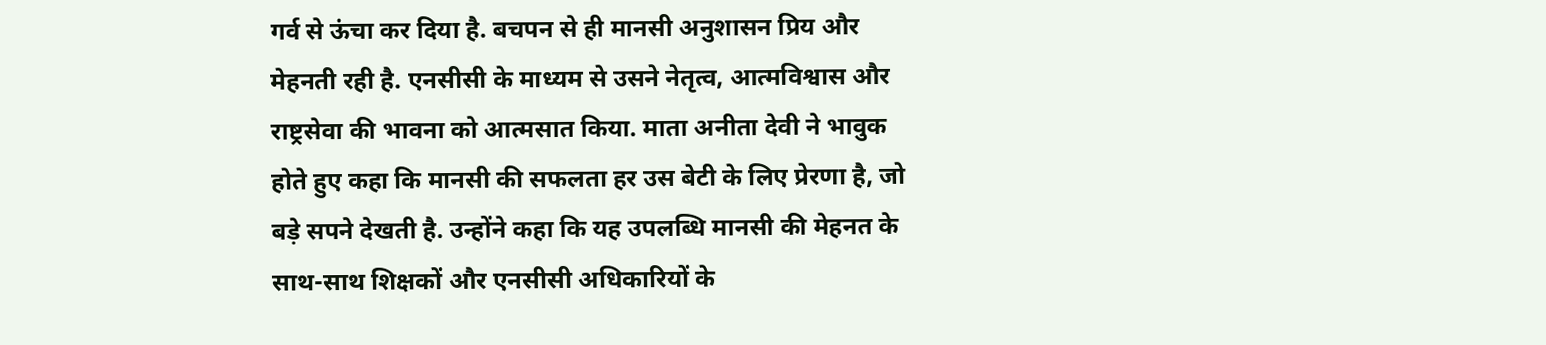गर्व से ऊंचा कर दिया है. बचपन से ही मानसी अनुशासन प्रिय और मेहनती रही है. एनसीसी के माध्यम से उसने नेतृत्व, आत्मविश्वास और राष्ट्रसेवा की भावना को आत्मसात किया. माता अनीता देवी ने भावुक होते हुए कहा कि मानसी की सफलता हर उस बेटी के लिए प्रेरणा है, जो बड़े सपने देखती है. उन्होंने कहा कि यह उपलब्धि मानसी की मेहनत के साथ-साथ शिक्षकों और एनसीसी अधिकारियों के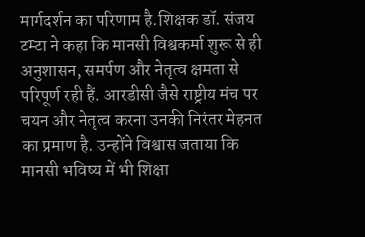मार्गदर्शन का परिणाम है.शिक्षक डॉ. संजय टम्टा ने कहा कि मानसी विश्वकर्मा शुरू से ही अनुशासन, समर्पण और नेतृत्व क्षमता से परिपूर्ण रही हैं. आरडीसी जैसे राष्ट्रीय मंच पर चयन और नेतृत्व करना उनकी निरंतर मेहनत का प्रमाण है. उन्होंने विश्वास जताया कि मानसी भविष्य में भी शिक्षा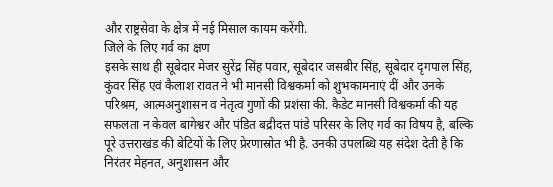और राष्ट्रसेवा के क्षेत्र में नई मिसाल कायम करेंगी.
जिले के लिए गर्व का क्षण
इसके साथ ही सूबेदार मेजर सुरेंद्र सिंह पवार, सूबेदार जसबीर सिंह, सूबेदार दृगपाल सिंह, कुंवर सिंह एवं कैलाश रावत ने भी मानसी विश्वकर्मा को शुभकामनाएं दीं और उनके परिश्रम, आत्मअनुशासन व नेतृत्व गुणों की प्रशंसा की. कैडेट मानसी विश्वकर्मा की यह सफलता न केवल बागेश्वर और पंडित बद्रीदत्त पांडे परिसर के लिए गर्व का विषय है, बल्कि पूरे उत्तराखंड की बेटियों के लिए प्रेरणास्रोत भी है. उनकी उपलब्धि यह संदेश देती है कि निरंतर मेहनत, अनुशासन और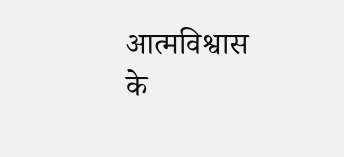आत्मविश्वास के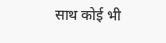साथ कोई भी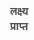लक्ष्य प्राप्त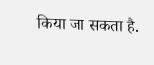किया जा सकता है.